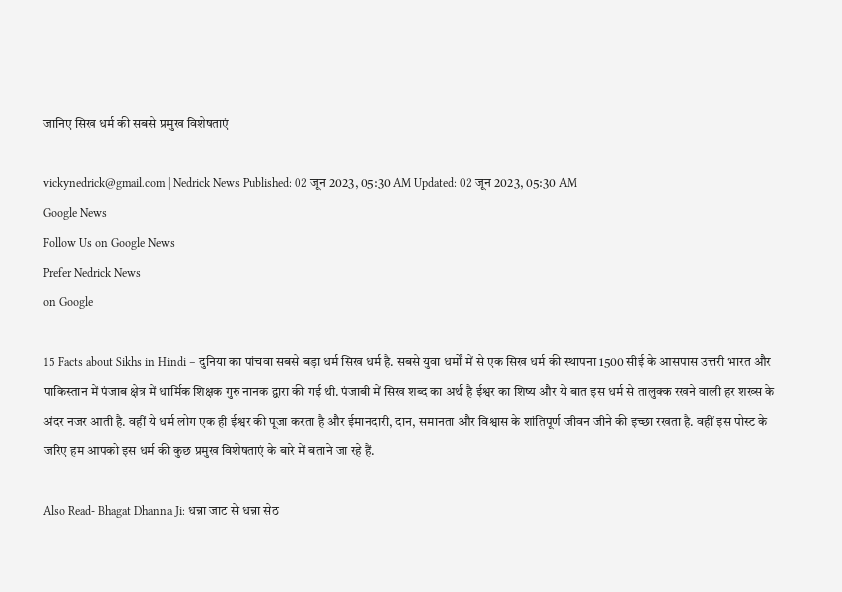जानिए सिख धर्म की सबसे प्रमुख विशेषताएं

vickynedrick@gmail.com | Nedrick News Published: 02 जून 2023, 05:30 AM Updated: 02 जून 2023, 05:30 AM
Google News
Follow Us on Google News
Prefer Nedrick News
on Google

15 Facts about Sikhs in Hindi – दुनिया का पांचवा सबसे बड़ा धर्म सिख धर्म है. सबसे युवा धर्मों में से एक सिख धर्म की स्थापना 1500 सीई के आसपास उत्तरी भारत और पाकिस्तान में पंजाब क्षेत्र में धार्मिक शिक्षक गुरु नानक द्वारा की गई थी. पंजाबी में सिख शब्द का अर्थ है ईश्वर का शिष्य और ये बात इस धर्म से तालुक्क रखने वाली हर शख्स के अंदर नजर आती है. वहीं ये धर्म लोग एक ही ईश्वर की पूजा करता है और ईमानदारी, दान, समानता और विश्वास के शांतिपूर्ण जीवन जीने की इच्छा रखता है. वहीं इस पोस्ट के जरिए हम आपको इस धर्म की कुछ प्रमुख विशेषताएं के बारे में बताने जा रहे हैं.

Also Read- Bhagat Dhanna Ji: धन्ना जाट से धन्ना सेठ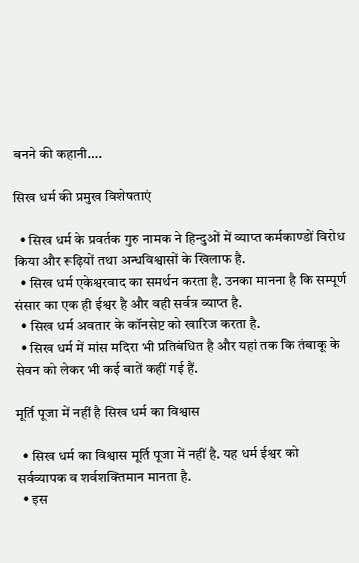बनने की कहानी….

सिख धर्म की प्रमुख विशेषताएं

  • सिख धर्म के प्रवर्तक गुरु नामक ने हिन्दुओं में व्याप्त कर्मकाण्डों विरोध किया और रूढ़ियों तथा अन्धविश्वासों के खिलाफ है.
  • सिख धर्म एकेश्वरवाद का समर्थन करता है. उनका मानना है कि सम्पूर्ण संसार का एक ही ईश्वर है और वही सर्वत्र व्याप्त है.
  • सिख धर्म अवतार के कॉनसेप्ट को खारिज करता है.
  • सिख धर्म में मांस मदिरा भी प्रतिबंधित है और यहां तक कि तंबाकू के सेवन को लेकर भी कई बातें कहीं गई हैं.

मूर्ति पूजा में नहीं है सिख धर्म का विश्वास

  • सिख धर्म का विश्वास मूर्ति पूजा में नहीं है. यह धर्म ईश्वर को सर्वव्यापक व शर्वशक्तिमान मानता है.
  • इस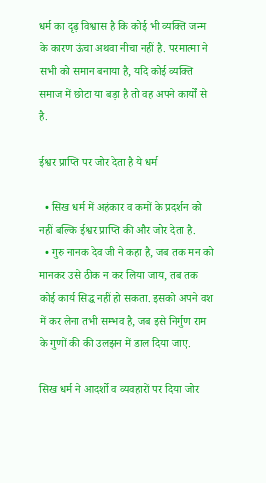धर्म का दृढ़ विश्वास है कि कोई भी व्यक्ति जन्म के कारण ऊंचा अथवा नीचा नहीं है. परमात्मा ने सभी को समान बनाया है, यदि कोई व्यक्ति समाज में छोटा या बड़ा है तो वह अपने कार्यों से है.

ईश्वर प्राप्ति पर जोर देता है ये धर्म

  • सिख धर्म में अहंकार व कमों के प्रदर्शन को नहीं बल्कि ईश्वर प्राप्ति की और जोर देता है.
  • गुरु नानक देव जी ने कहा है, जब तक मन को मानकर उसे ठीक न कर लिया जाय, तब तक कोई कार्य सिद्ध नहीं हो सकता. इसको अपने वश में कर लेना तभी सम्भव है, जब इसे निर्गुण राम के गुणों की की उलझन में डाल दिया जाए.

सिख धर्म ने आदर्शो व व्यवहारों पर दिया जोर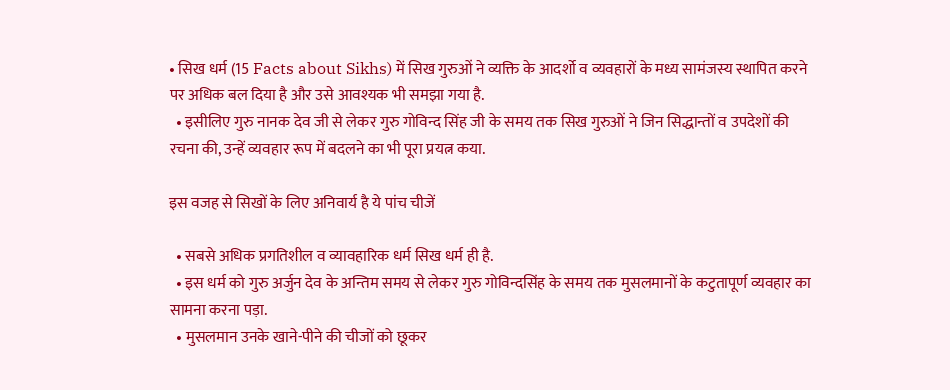• सिख धर्म (15 Facts about Sikhs) में सिख गुरुओं ने व्यक्ति के आदर्शो व व्यवहारों के मध्य सामंजस्य स्थापित करने पर अधिक बल दिया है और उसे आवश्यक भी समझा गया है.
  • इसीलिए गुरु नानक देव जी से लेकर गुरु गोविन्द सिंह जी के समय तक सिख गुरुओं ने जिन सिद्धान्तों व उपदेशों की रचना की, उन्हें व्यवहार रूप में बदलने का भी पूरा प्रयत्न कया.

इस वजह से सिखों के लिए अनिवार्य है ये पांच चीजें

  • सबसे अधिक प्रगतिशील व व्यावहारिक धर्म सिख धर्म ही है.
  • इस धर्म को गुरु अर्जुन देव के अन्तिम समय से लेकर गुरु गोविन्दसिंह के समय तक मुसलमानों के कटुतापूर्ण व्यवहार का सामना करना पड़ा.
  • मुसलमान उनके खाने-पीने की चीजों को छूकर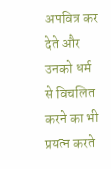अपवित्र कर देते और उनको धर्म से विचलित करने का भी प्रयत्न करते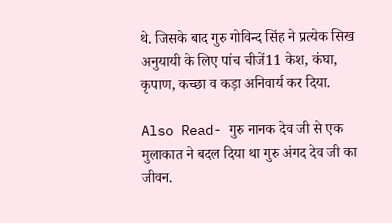थे. जिसके बाद गुरु गोविन्द सिंह ने प्रत्येक सिख अनुयायी के लिए पांच चीजें11 केश, कंघा, कृपाण, कच्छा व कड़ा अनिवार्य कर दिया.

Also Read- गुरु नानक देव जी से एक मुलाकात ने बदल दिया था गुरु अंगद देव जी का जीवन.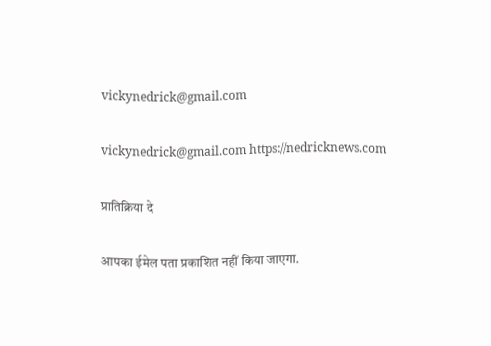vickynedrick@gmail.com

vickynedrick@gmail.com https://nedricknews.com

प्रातिक्रिया दे

आपका ईमेल पता प्रकाशित नहीं किया जाएगा.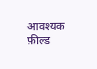आवश्यक फ़ील्ड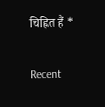चिह्नित हैं *

Recent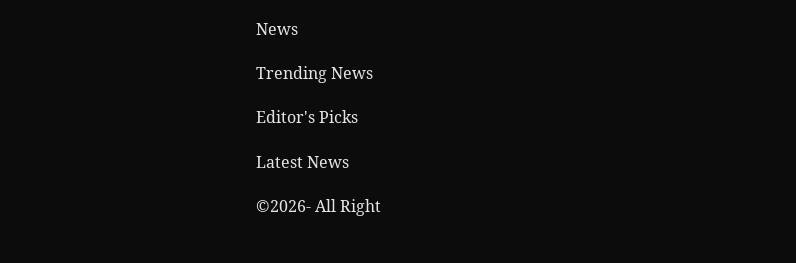News

Trending News

Editor's Picks

Latest News

©2026- All Right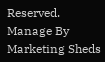Reserved. Manage By Marketing Sheds